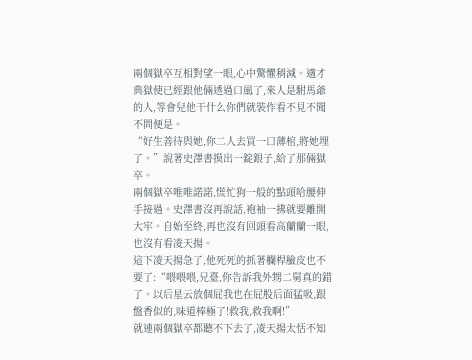兩個獄卒互相對望一眼,心中驚懼稍減。適才典獄使已經跟他倆透過口風了,來人是駙馬爺的人,等會兒他干什么你們就裝作看不見不聞不問便是。
“好生善待與她,你二人去買一口薄棺,將她埋了。”說著史澤書摸出一錠銀子,給了那倆獄卒。
兩個獄卒唯唯諾諾,慌忙狗一般的點頭哈腰伸手接過。史澤書沒再說話,袍袖一拂就要離開大牢。自始至終,再也沒有回頭看高蘭蘭一眼,也沒有看凌天揚。
這下凌天揚急了,他死死的抓著欄桿臉皮也不要了:“喂喂喂,兄臺,你告訴我外甥二舅真的錯了。以后星云放個屁我也在屁股后面猛吸,跟盤香似的,味道棒極了!救我,救我啊!”
就連兩個獄卒都聽不下去了,凌天揚太恬不知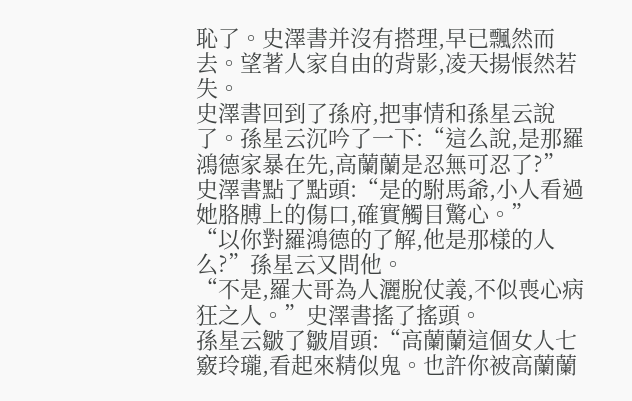恥了。史澤書并沒有搭理,早已飄然而去。望著人家自由的背影,凌天揚悵然若失。
史澤書回到了孫府,把事情和孫星云說了。孫星云沉吟了一下:“這么說,是那羅鴻德家暴在先,高蘭蘭是忍無可忍了?”
史澤書點了點頭:“是的駙馬爺,小人看過她胳膊上的傷口,確實觸目驚心。”
“以你對羅鴻德的了解,他是那樣的人么?”孫星云又問他。
“不是,羅大哥為人灑脫仗義,不似喪心病狂之人。”史澤書搖了搖頭。
孫星云皺了皺眉頭:“高蘭蘭這個女人七竅玲瓏,看起來精似鬼。也許你被高蘭蘭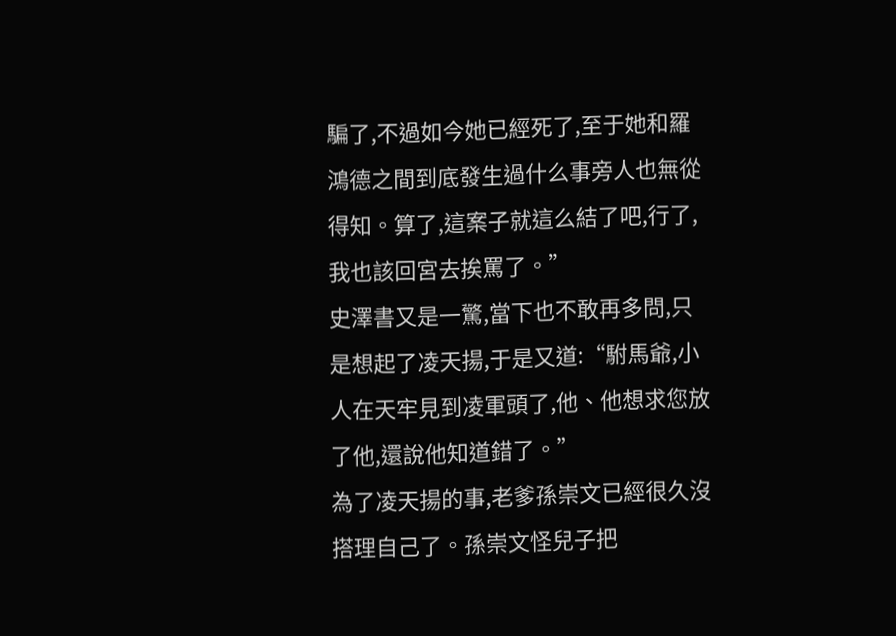騙了,不過如今她已經死了,至于她和羅鴻德之間到底發生過什么事旁人也無從得知。算了,這案子就這么結了吧,行了,我也該回宮去挨罵了。”
史澤書又是一驚,當下也不敢再多問,只是想起了凌天揚,于是又道:“駙馬爺,小人在天牢見到凌軍頭了,他、他想求您放了他,還說他知道錯了。”
為了凌天揚的事,老爹孫崇文已經很久沒搭理自己了。孫崇文怪兒子把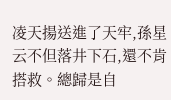凌天揚送進了天牢,孫星云不但落井下石,還不肯搭救。總歸是自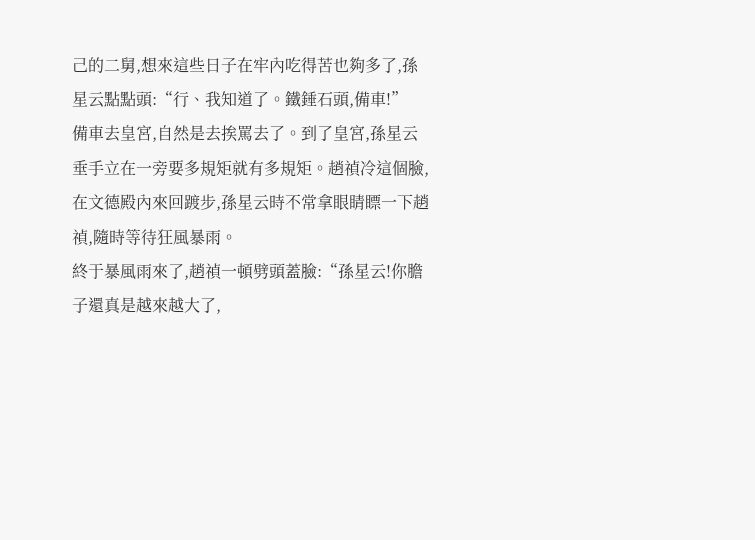己的二舅,想來這些日子在牢內吃得苦也夠多了,孫星云點點頭:“行、我知道了。鐵錘石頭,備車!”
備車去皇宮,自然是去挨罵去了。到了皇宮,孫星云垂手立在一旁要多規矩就有多規矩。趙禎冷這個臉,在文德殿內來回踱步,孫星云時不常拿眼睛瞟一下趙禎,隨時等待狂風暴雨。
終于暴風雨來了,趙禎一頓劈頭蓋臉:“孫星云!你膽子還真是越來越大了,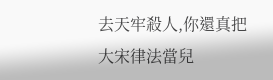去天牢殺人,你還真把大宋律法當兒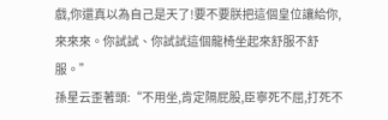戲,你還真以為自己是天了!要不要朕把這個皇位讓給你,來來來。你試試、你試試這個龍椅坐起來舒服不舒服。”
孫星云歪著頭:“不用坐,肯定隔屁股,臣寧死不屈,打死不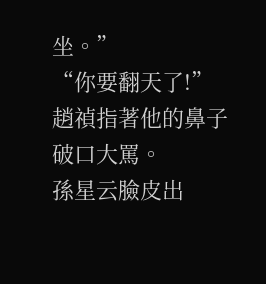坐。”
“你要翻天了!”趙禎指著他的鼻子破口大罵。
孫星云臉皮出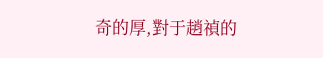奇的厚,對于趙禎的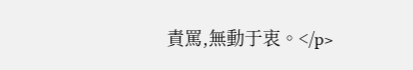責罵,無動于衷。</p>